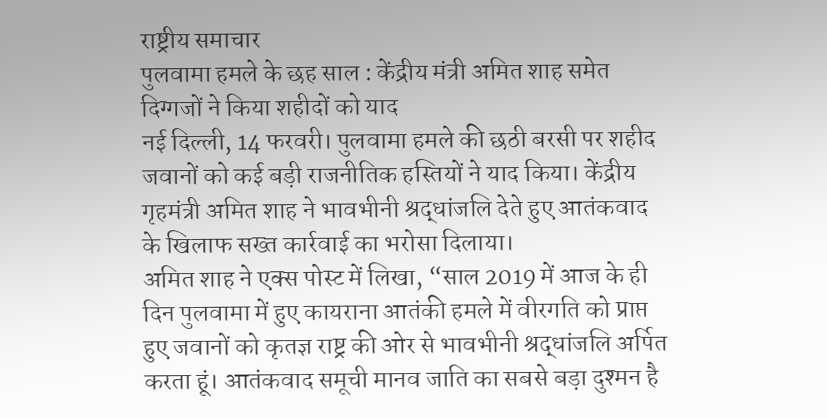राष्ट्रीय समाचार
पुलवामा हमले के छह साल : केंद्रीय मंत्री अमित शाह समेत दिग्गजों ने किया शहीदों को याद
नई दिल्ली, 14 फरवरी। पुलवामा हमले की छठी बरसी पर शहीद जवानों को कई बड़ी राजनीतिक हस्तियों ने याद किया। केंद्रीय गृहमंत्री अमित शाह ने भावभीनी श्रद्धांजलि देते हुए आतंकवाद के खिलाफ सख्त कार्रवाई का भरोसा दिलाया।
अमित शाह ने एक्स पोस्ट में लिखा, “साल 2019 में आज के ही दिन पुलवामा में हुए कायराना आतंकी हमले में वीरगति को प्राप्त हुए जवानों को कृतज्ञ राष्ट्र की ओर से भावभीनी श्रद्धांजलि अर्पित करता हूं। आतंकवाद समूची मानव जाति का सबसे बड़ा दुश्मन है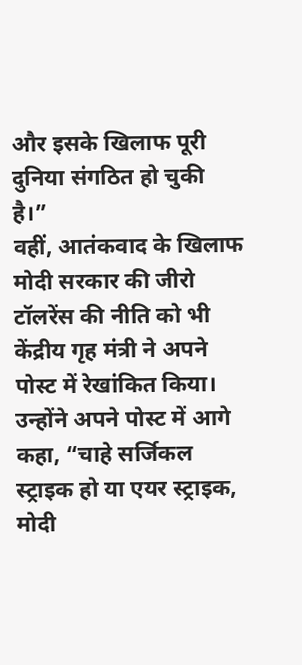और इसके खिलाफ पूरी दुनिया संगठित हो चुकी है।”
वहीं, आतंकवाद के खिलाफ मोदी सरकार की जीरो टॉलरेंस की नीति को भी केंद्रीय गृह मंत्री ने अपने पोस्ट में रेखांकित किया। उन्होंने अपने पोस्ट में आगे कहा, “चाहे सर्जिकल स्ट्राइक हो या एयर स्ट्राइक, मोदी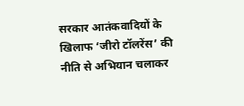सरकार आतंकवादियों के खिलाफ ‘जीरो टॉलरेंस’ की नीति से अभियान चलाकर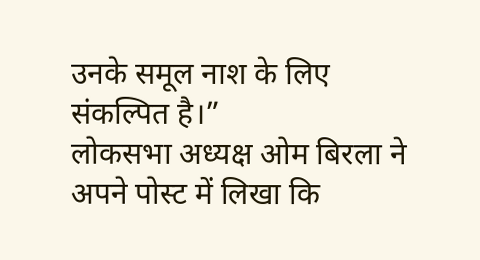उनके समूल नाश के लिए संकल्पित है।”
लोकसभा अध्यक्ष ओम बिरला ने अपने पोस्ट में लिखा कि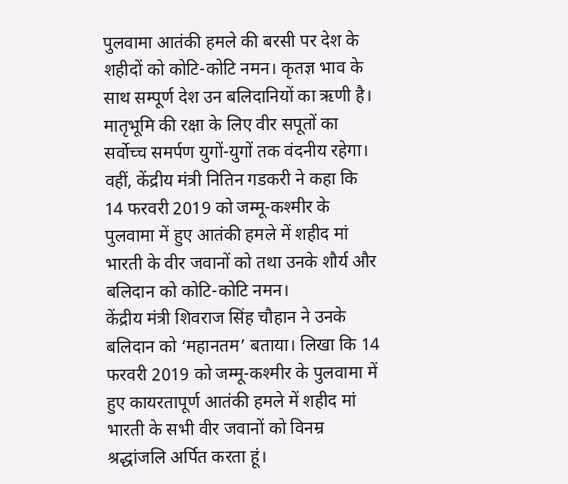पुलवामा आतंकी हमले की बरसी पर देश के शहीदों को कोटि-कोटि नमन। कृतज्ञ भाव के साथ सम्पूर्ण देश उन बलिदानियों का ऋणी है। मातृभूमि की रक्षा के लिए वीर सपूतों का सर्वोच्च समर्पण युगों-युगों तक वंदनीय रहेगा।
वहीं, केंद्रीय मंत्री नितिन गडकरी ने कहा कि 14 फरवरी 2019 को जम्मू-कश्मीर के पुलवामा में हुए आतंकी हमले में शहीद मां भारती के वीर जवानों को तथा उनके शौर्य और बलिदान को कोटि-कोटि नमन।
केंद्रीय मंत्री शिवराज सिंह चौहान ने उनके बलिदान को ‘महानतम’ बताया। लिखा कि 14 फरवरी 2019 को जम्मू-कश्मीर के पुलवामा में हुए कायरतापूर्ण आतंकी हमले में शहीद मां भारती के सभी वीर जवानों को विनम्र श्रद्धांजलि अर्पित करता हूं।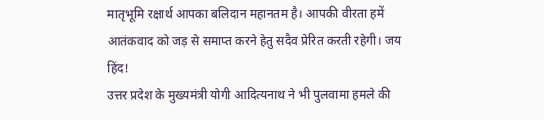मातृभूमि रक्षार्थ आपका बलिदान महानतम है। आपकी वीरता हमें आतंकवाद को जड़ से समाप्त करने हेतु सदैव प्रेरित करती रहेगी। जय हिंद!
उत्तर प्रदेश के मुख्यमंत्री योगी आदित्यनाथ ने भी पुलवामा हमले की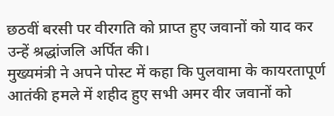छठवीं बरसी पर वीरगति को प्राप्त हुए जवानों को याद कर उन्हें श्रद्धांजलि अर्पित की।
मुख्यमंत्री ने अपने पोस्ट में कहा कि पुलवामा के कायरतापूर्ण आतंकी हमले में शहीद हुए सभी अमर वीर जवानों को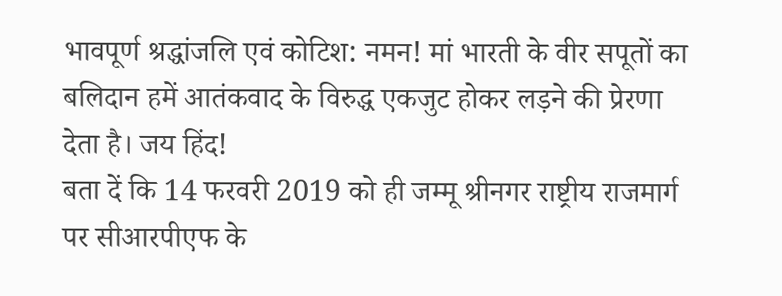भावपूर्ण श्रद्धांजलि एवं कोटिश: नमन! मां भारती के वीर सपूतों का बलिदान हमें आतंकवाद के विरुद्ध एकजुट होकर लड़ने की प्रेरणा देता है। जय हिंद!
बता दें कि 14 फरवरी 2019 को ही जम्मू श्रीनगर राष्ट्रीय राजमार्ग पर सीआरपीएफ के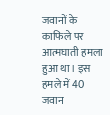जवानों के काफिले पर आत्मघाती हमला हुआ था। इस हमले में 40 जवान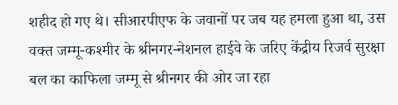शहीद हो गए थे। सीआरपीएफ के जवानों पर जब यह हमला हुआ था, उस वक्त जम्मू-कश्मीर के श्रीनगर-नेशनल हाईवे के जरिए केंद्रीय रिजर्व सुरक्षा बल का काफिला जम्मू से श्रीनगर की ओर जा रहा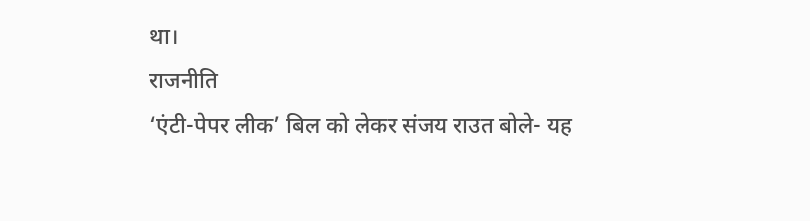था।
राजनीति
‘एंटी-पेपर लीक’ बिल को लेकर संजय राउत बोले- यह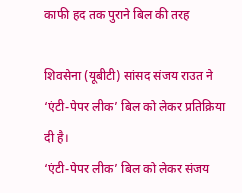काफी हद तक पुराने बिल की तरह

शिवसेना (यूबीटी) सांसद संजय राउत ने ‘एंटी-पेपर लीक’ बिल को लेकर प्रतिक्रिया दी है।
‘एंटी-पेपर लीक’ बिल को लेकर संजय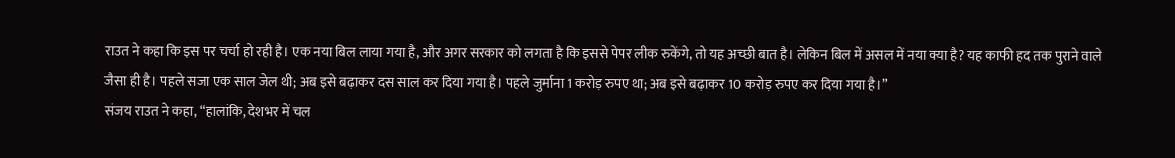राउत ने कहा कि इस पर चर्चा हो रही है। एक नया बिल लाया गया है, और अगर सरकार को लगता है कि इससे पेपर लीक रुकेंगे, तो यह अच्छी बात है। लेकिन बिल में असल में नया क्या है? यह काफी हद तक पुराने वाले जैसा ही है। पहले सजा एक साल जेल थी; अब इसे बढ़ाकर दस साल कर दिया गया है। पहले जुर्माना 1 करोड़ रुपए था; अब इसे बढ़ाकर 10 करोड़ रुपए कर दिया गया है।”
संजय राउत ने कहा, “हालांकि, देशभर में चल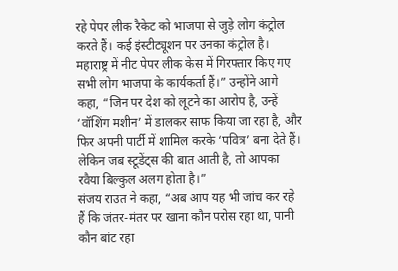रहे पेपर लीक रैकेट को भाजपा से जुड़े लोग कंट्रोल करते हैं। कई इंस्टीट्यूशन पर उनका कंट्रोल है। महाराष्ट्र में नीट पेपर लीक केस में गिरफ्तार किए गए सभी लोग भाजपा के कार्यकर्ता हैं।” उन्होंने आगे कहा, “जिन पर देश को लूटने का आरोप है, उन्हें ‘वॉशिंग मशीन’ में डालकर साफ किया जा रहा है, और फिर अपनी पार्टी में शामिल करके ‘पवित्र’ बना देते हैं। लेकिन जब स्टूडेंट्स की बात आती है, तो आपका रवैया बिल्कुल अलग होता है।”
संजय राउत ने कहा, “अब आप यह भी जांच कर रहे हैं कि जंतर-मंतर पर खाना कौन परोस रहा था, पानी कौन बांट रहा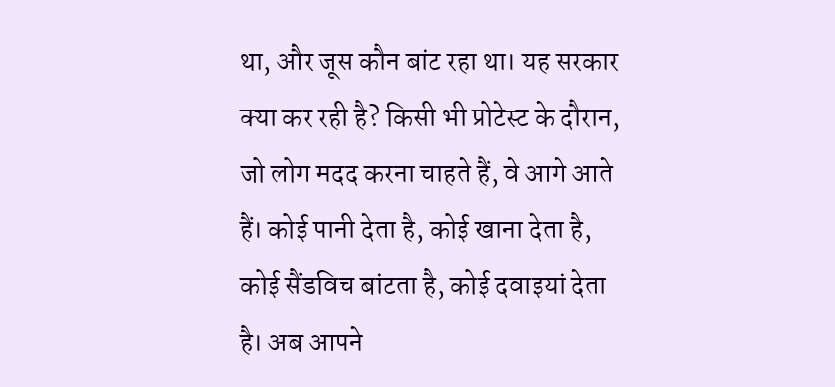था, और जूस कौन बांट रहा था। यह सरकार क्या कर रही है? किसी भी प्रोटेस्ट के दौरान, जो लोग मदद करना चाहते हैं, वे आगे आते हैं। कोई पानी देता है, कोई खाना देता है, कोई सैंडविच बांटता है, कोई दवाइयां देता है। अब आपने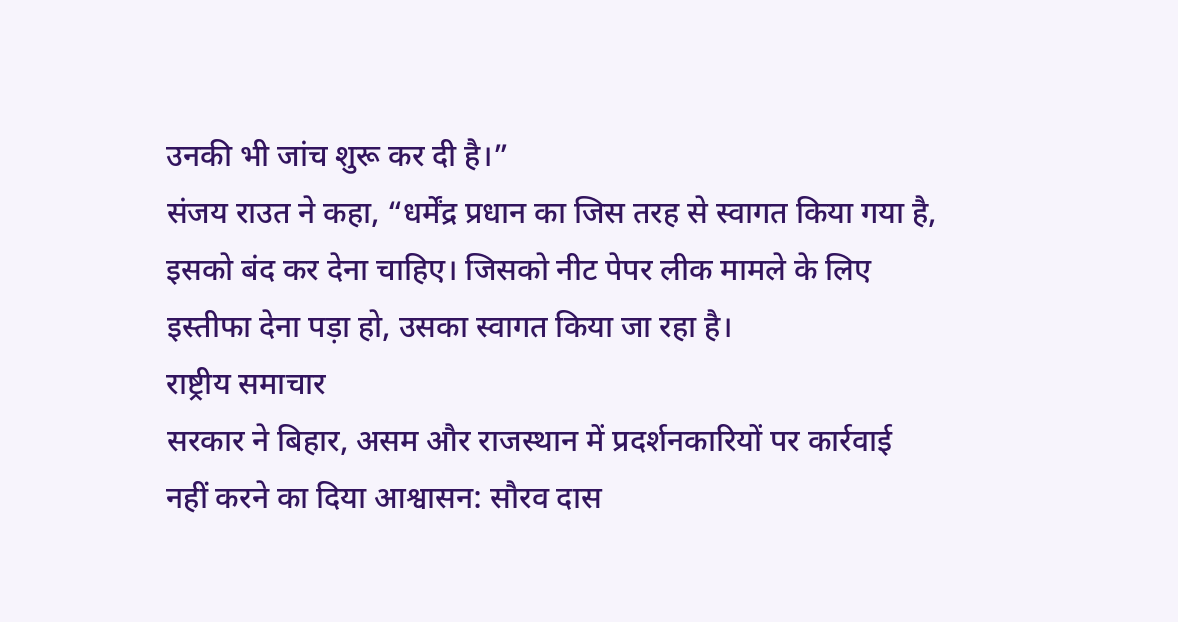उनकी भी जांच शुरू कर दी है।”
संजय राउत ने कहा, “धर्मेंद्र प्रधान का जिस तरह से स्वागत किया गया है, इसको बंद कर देना चाहिए। जिसको नीट पेपर लीक मामले के लिए इस्तीफा देना पड़ा हो, उसका स्वागत किया जा रहा है।
राष्ट्रीय समाचार
सरकार ने बिहार, असम और राजस्थान में प्रदर्शनकारियों पर कार्रवाई नहीं करने का दिया आश्वासन: सौरव दास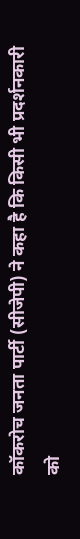कॉकरोच जनता पार्टी (सीजेपी) ने कहा है कि किसी भी प्रदर्शनकारी को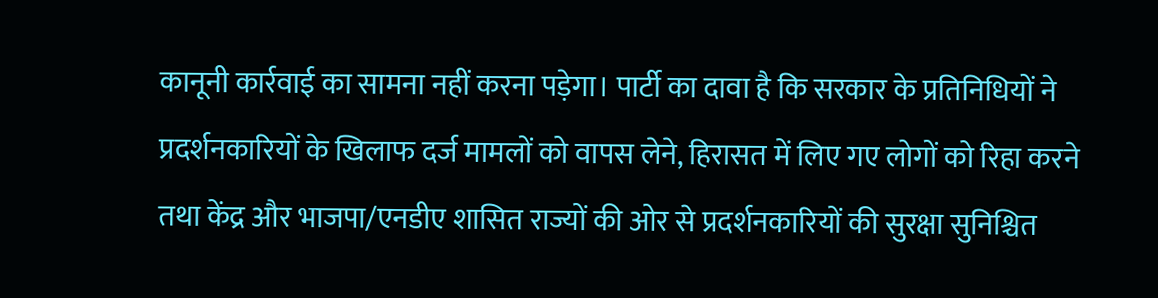कानूनी कार्रवाई का सामना नहीं करना पड़ेगा। पार्टी का दावा है कि सरकार के प्रतिनिधियों ने प्रदर्शनकारियों के खिलाफ दर्ज मामलों को वापस लेने, हिरासत में लिए गए लोगों को रिहा करने तथा केंद्र और भाजपा/एनडीए शासित राज्यों की ओर से प्रदर्शनकारियों की सुरक्षा सुनिश्चित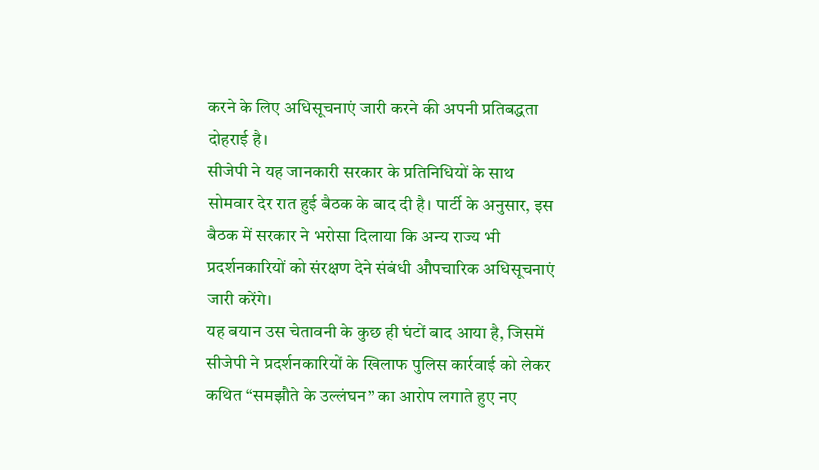करने के लिए अधिसूचनाएं जारी करने की अपनी प्रतिबद्धता दोहराई है।
सीजेपी ने यह जानकारी सरकार के प्रतिनिधियों के साथ सोमवार देर रात हुई बैठक के बाद दी है। पार्टी के अनुसार, इस बैठक में सरकार ने भरोसा दिलाया कि अन्य राज्य भी प्रदर्शनकारियों को संरक्षण देने संबंधी औपचारिक अधिसूचनाएं जारी करेंगे।
यह बयान उस चेतावनी के कुछ ही घंटों बाद आया है, जिसमें सीजेपी ने प्रदर्शनकारियों के खिलाफ पुलिस कार्रवाई को लेकर कथित “समझौते के उल्लंघन” का आरोप लगाते हुए नए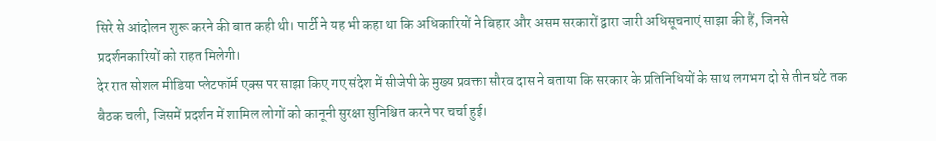सिरे से आंदोलन शुरू करने की बात कही थी। पार्टी ने यह भी कहा था कि अधिकारियों ने बिहार और असम सरकारों द्वारा जारी अधिसूचनाएं साझा की हैं, जिनसे प्रदर्शनकारियों को राहत मिलेगी।
देर रात सोशल मीडिया प्लेटफॉर्म एक्स पर साझा किए गए संदेश में सीजेपी के मुख्य प्रवक्ता सौरव दास ने बताया कि सरकार के प्रतिनिधियों के साथ लगभग दो से तीन घंटे तक बैठक चली, जिसमें प्रदर्शन में शामिल लोगों को कानूनी सुरक्षा सुनिश्चित करने पर चर्चा हुई।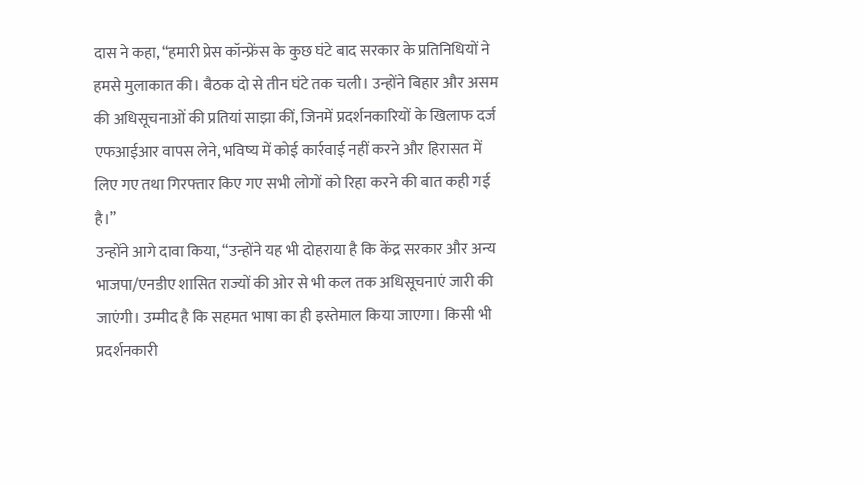दास ने कहा, “हमारी प्रेस कॉन्फ्रेंस के कुछ घंटे बाद सरकार के प्रतिनिधियों ने हमसे मुलाकात की। बैठक दो से तीन घंटे तक चली। उन्होंने बिहार और असम की अधिसूचनाओं की प्रतियां साझा कीं, जिनमें प्रदर्शनकारियों के खिलाफ दर्ज एफआईआर वापस लेने, भविष्य में कोई कार्रवाई नहीं करने और हिरासत में लिए गए तथा गिरफ्तार किए गए सभी लोगों को रिहा करने की बात कही गई है।”
उन्होंने आगे दावा किया, “उन्होंने यह भी दोहराया है कि केंद्र सरकार और अन्य भाजपा/एनडीए शासित राज्यों की ओर से भी कल तक अधिसूचनाएं जारी की जाएंगी। उम्मीद है कि सहमत भाषा का ही इस्तेमाल किया जाएगा। किसी भी प्रदर्शनकारी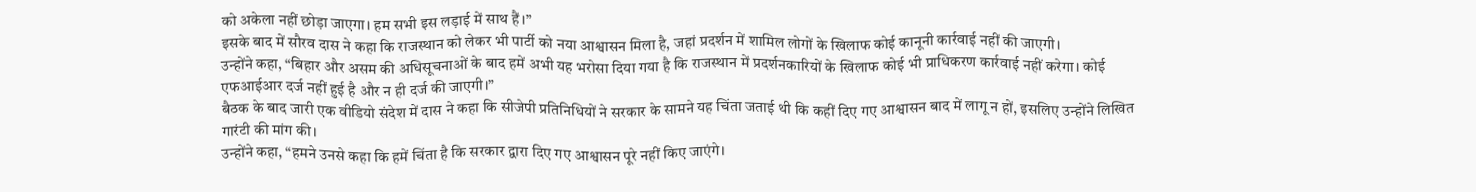को अकेला नहीं छोड़ा जाएगा। हम सभी इस लड़ाई में साथ हैं।”
इसके बाद में सौरव दास ने कहा कि राजस्थान को लेकर भी पार्टी को नया आश्वासन मिला है, जहां प्रदर्शन में शामिल लोगों के खिलाफ कोई कानूनी कार्रवाई नहीं की जाएगी।
उन्होंने कहा, “बिहार और असम की अधिसूचनाओं के बाद हमें अभी यह भरोसा दिया गया है कि राजस्थान में प्रदर्शनकारियों के खिलाफ कोई भी प्राधिकरण कार्रवाई नहीं करेगा। कोई एफआईआर दर्ज नहीं हुई है और न ही दर्ज की जाएगी।”
बैठक के बाद जारी एक वीडियो संदेश में दास ने कहा कि सीजेपी प्रतिनिधियों ने सरकार के सामने यह चिंता जताई थी कि कहीं दिए गए आश्वासन बाद में लागू न हों, इसलिए उन्होंने लिखित गारंटी की मांग की।
उन्होंने कहा, “हमने उनसे कहा कि हमें चिंता है कि सरकार द्वारा दिए गए आश्वासन पूरे नहीं किए जाएंगे।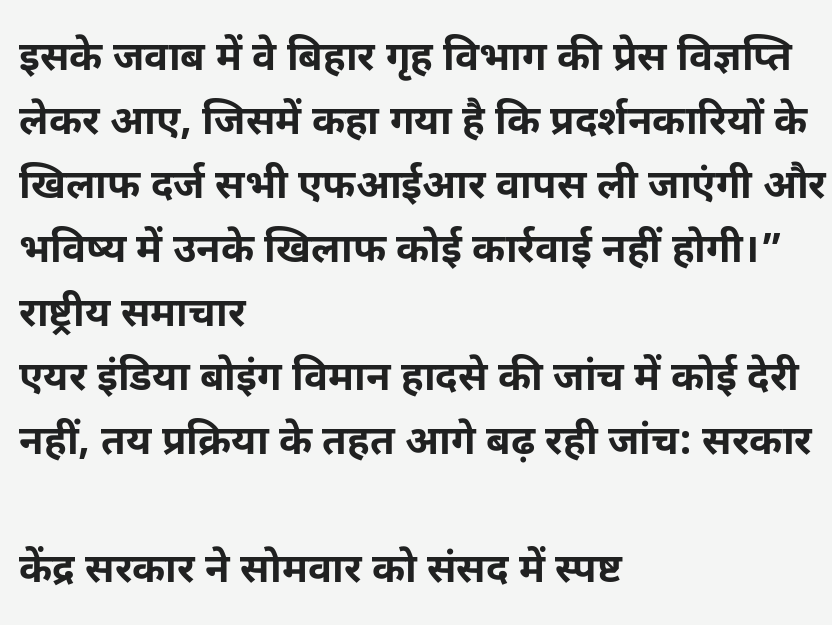इसके जवाब में वे बिहार गृह विभाग की प्रेस विज्ञप्ति लेकर आए, जिसमें कहा गया है कि प्रदर्शनकारियों के खिलाफ दर्ज सभी एफआईआर वापस ली जाएंगी और भविष्य में उनके खिलाफ कोई कार्रवाई नहीं होगी।”
राष्ट्रीय समाचार
एयर इंडिया बोइंग विमान हादसे की जांच में कोई देरी नहीं, तय प्रक्रिया के तहत आगे बढ़ रही जांच: सरकार

केंद्र सरकार ने सोमवार को संसद में स्पष्ट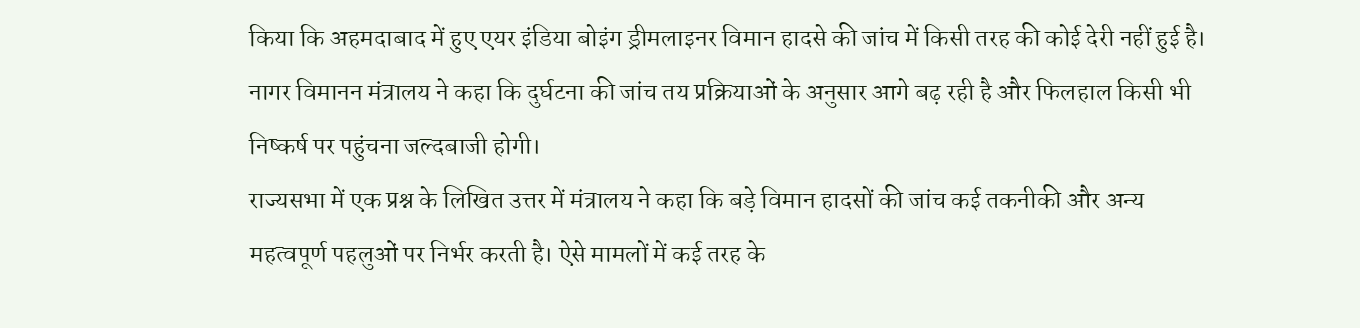किया कि अहमदाबाद में हुए एयर इंडिया बोइंग ड्रीमलाइनर विमान हादसे की जांच में किसी तरह की कोई देरी नहीं हुई है। नागर विमानन मंत्रालय ने कहा कि दुर्घटना की जांच तय प्रक्रियाओं के अनुसार आगे बढ़ रही है और फिलहाल किसी भी निष्कर्ष पर पहुंचना जल्दबाजी होगी।
राज्यसभा में एक प्रश्न के लिखित उत्तर में मंत्रालय ने कहा कि बड़े विमान हादसों की जांच कई तकनीकी और अन्य महत्वपूर्ण पहलुओं पर निर्भर करती है। ऐसे मामलों में कई तरह के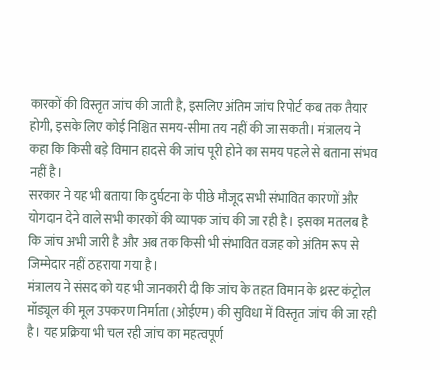कारकों की विस्तृत जांच की जाती है, इसलिए अंतिम जांच रिपोर्ट कब तक तैयार होगी, इसके लिए कोई निश्चित समय-सीमा तय नहीं की जा सकती। मंत्रालय ने कहा कि किसी बड़े विमान हादसे की जांच पूरी होने का समय पहले से बताना संभव नहीं है।
सरकार ने यह भी बताया कि दुर्घटना के पीछे मौजूद सभी संभावित कारणों और योगदान देने वाले सभी कारकों की व्यापक जांच की जा रही है। इसका मतलब है कि जांच अभी जारी है और अब तक किसी भी संभावित वजह को अंतिम रूप से जिम्मेदार नहीं ठहराया गया है।
मंत्रालय ने संसद को यह भी जानकारी दी कि जांच के तहत विमान के थ्रस्ट कंट्रोल मॉड्यूल की मूल उपकरण निर्माता (ओईएम) की सुविधा में विस्तृत जांच की जा रही है। यह प्रक्रिया भी चल रही जांच का महत्वपूर्ण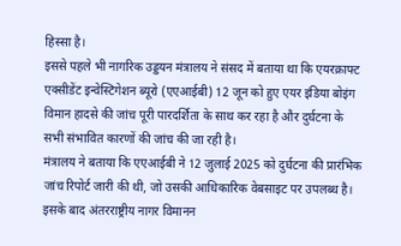हिस्सा है।
इससे पहले भी नागरिक उड्डयन मंत्रालय ने संसद में बताया था कि एयरक्राफ्ट एक्सीडेंट इन्वेस्टिगेशन ब्यूरो (एएआईबी) 12 जून को हुए एयर इंडिया बोइंग विमान हादसे की जांच पूरी पारदर्शिता के साथ कर रहा है और दुर्घटना के सभी संभावित कारणों की जांच की जा रही है।
मंत्रालय ने बताया कि एएआईबी ने 12 जुलाई 2025 को दुर्घटना की प्रारंभिक जांच रिपोर्ट जारी की थी, जो उसकी आधिकारिक वेबसाइट पर उपलब्ध है। इसके बाद अंतरराष्ट्रीय नागर विमानन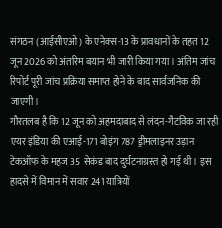संगठन (आईसीएओ) के एनेक्स-13 के प्रावधानों के तहत 12 जून 2026 को अंतरिम बयान भी जारी किया गया। अंतिम जांच रिपोर्ट पूरी जांच प्रक्रिया समाप्त होने के बाद सार्वजनिक की जाएगी।
गौरतलब है कि 12 जून को अहमदाबाद से लंदन-गैटविक जा रही एयर इंडिया की एआई-171 बोइंग 787 ड्रीमलाइनर उड़ान टेकऑफ के महज 35 सेकंड बाद दुर्घटनाग्रस्त हो गई थी। इस हादसे में विमान में सवार 241 यात्रियों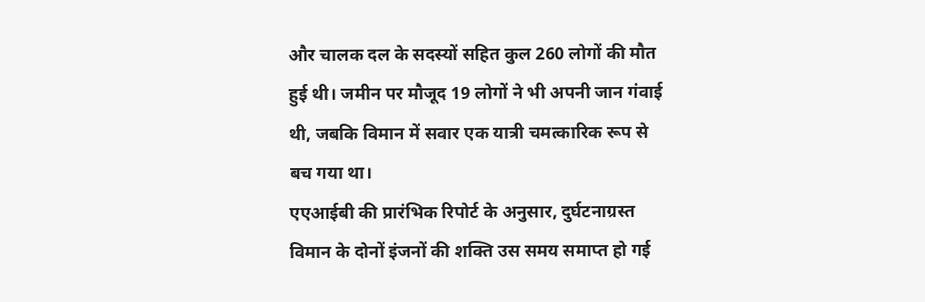और चालक दल के सदस्यों सहित कुल 260 लोगों की मौत हुई थी। जमीन पर मौजूद 19 लोगों ने भी अपनी जान गंवाई थी, जबकि विमान में सवार एक यात्री चमत्कारिक रूप से बच गया था।
एएआईबी की प्रारंभिक रिपोर्ट के अनुसार, दुर्घटनाग्रस्त विमान के दोनों इंजनों की शक्ति उस समय समाप्त हो गई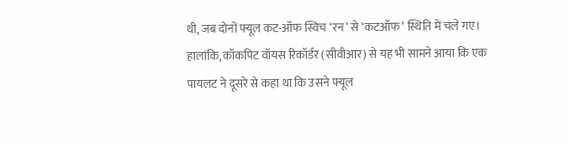थी, जब दोनों फ्यूल कट-ऑफ स्विच ‘रन’ से ‘कटऑफ’ स्थिति में चले गए। हालांकि, कॉकपिट वॉयस रिकॉर्डर (सीवीआर) से यह भी सामने आया कि एक पायलट ने दूसरे से कहा था कि उसने फ्यूल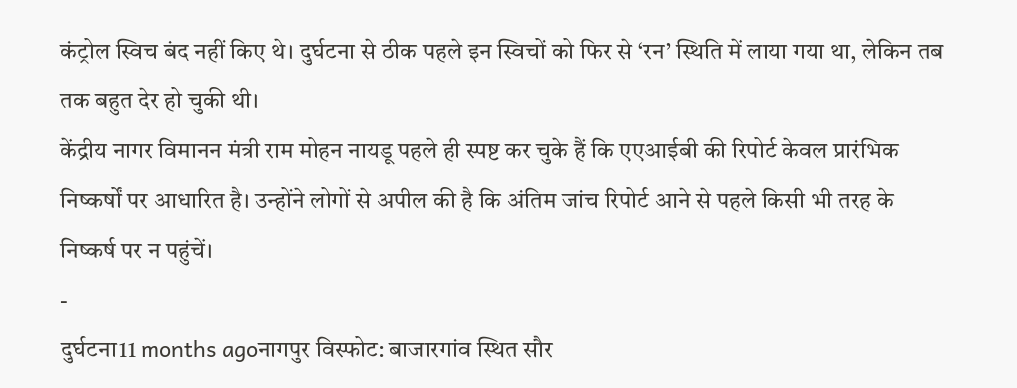कंट्रोल स्विच बंद नहीं किए थे। दुर्घटना से ठीक पहले इन स्विचों को फिर से ‘रन’ स्थिति में लाया गया था, लेकिन तब तक बहुत देर हो चुकी थी।
केंद्रीय नागर विमानन मंत्री राम मोहन नायडू पहले ही स्पष्ट कर चुके हैं कि एएआईबी की रिपोर्ट केवल प्रारंभिक निष्कर्षों पर आधारित है। उन्होंने लोगों से अपील की है कि अंतिम जांच रिपोर्ट आने से पहले किसी भी तरह के निष्कर्ष पर न पहुंचें।
-
दुर्घटना11 months agoनागपुर विस्फोट: बाजारगांव स्थित सौर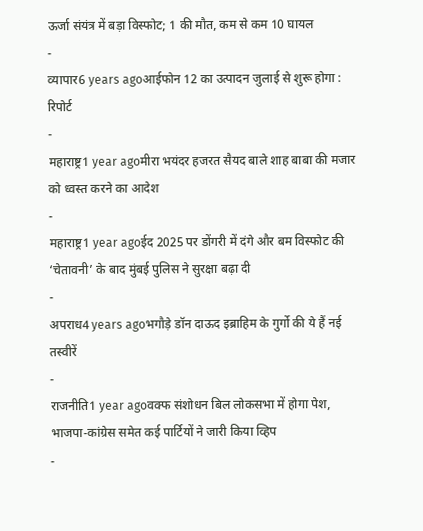ऊर्जा संयंत्र में बड़ा विस्फोट; 1 की मौत, कम से कम 10 घायल
-
व्यापार6 years agoआईफोन 12 का उत्पादन जुलाई से शुरू होगा : रिपोर्ट
-
महाराष्ट्र1 year agoमीरा भयंदर हजरत सैयद बाले शाह बाबा की मजार को ध्वस्त करने का आदेश
-
महाराष्ट्र1 year agoईद 2025 पर डोंगरी में दंगे और बम विस्फोट की ‘चेतावनी’ के बाद मुंबई पुलिस ने सुरक्षा बढ़ा दी
-
अपराध4 years agoभगौड़े डॉन दाऊद इब्राहिम के गुर्गो की ये हैं नई तस्वीरें
-
राजनीति1 year agoवक्फ संशोधन बिल लोकसभा में होगा पेश, भाजपा-कांग्रेस समेत कई पार्टियों ने जारी किया व्हिप
-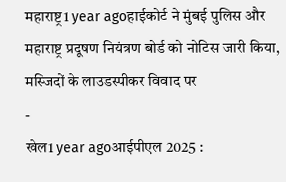महाराष्ट्र1 year agoहाईकोर्ट ने मुंबई पुलिस और महाराष्ट्र प्रदूषण नियंत्रण बोर्ड को नोटिस जारी किया, मस्जिदों के लाउडस्पीकर विवाद पर
-
खेल1 year agoआईपीएल 2025 :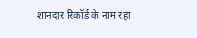शानदार रिकॉर्ड के नाम रहा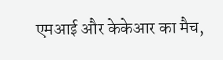एमआई और केकेआर का मैच,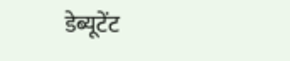डेब्यूटेंट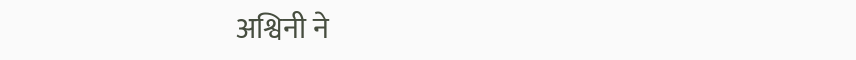अश्विनी ने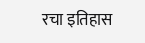रचा इतिहास